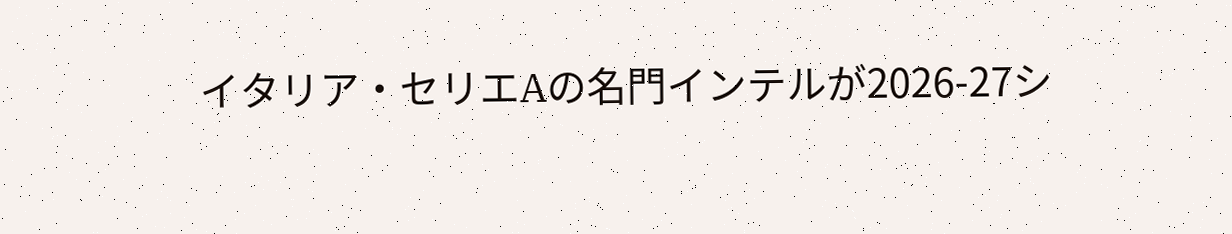イタリア・セリエAの名門インテルが2026-27シ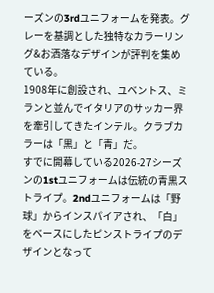ーズンの3rdユニフォームを発表。グレーを基調とした独特なカラーリング&お洒落なデザインが評判を集めている。
1908年に創設され、ユベントス、ミランと並んでイタリアのサッカー界を牽引してきたインテル。クラブカラーは「黒」と「青」だ。
すでに開幕している2026-27シーズンの1stユニフォームは伝統の青黒ストライプ。2ndユニフォームは「野球」からインスパイアされ、「白」をベースにしたピンストライプのデザインとなって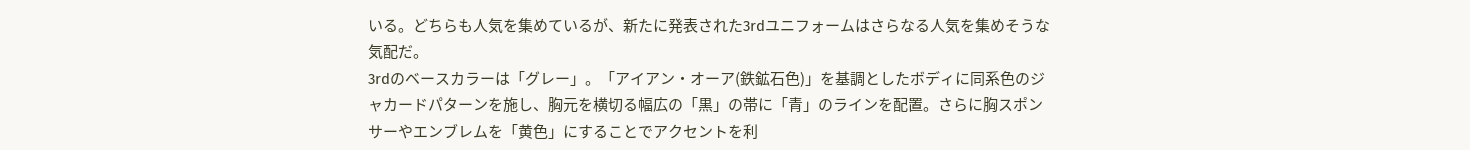いる。どちらも人気を集めているが、新たに発表された3rdユニフォームはさらなる人気を集めそうな気配だ。
3rdのベースカラーは「グレー」。「アイアン・オーア(鉄鉱石色)」を基調としたボディに同系色のジャカードパターンを施し、胸元を横切る幅広の「黒」の帯に「青」のラインを配置。さらに胸スポンサーやエンブレムを「黄色」にすることでアクセントを利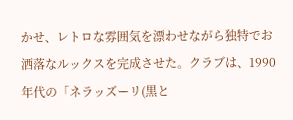かせ、レトロな雰囲気を漂わせながら独特でお洒落なルックスを完成させた。クラブは、1990年代の「ネラッズーリ(黒と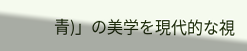青)」の美学を現代的な視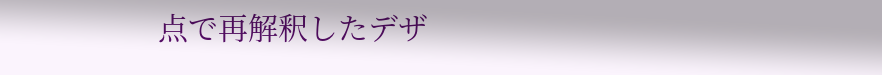点で再解釈したデザ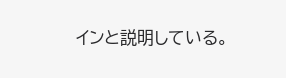インと説明している。